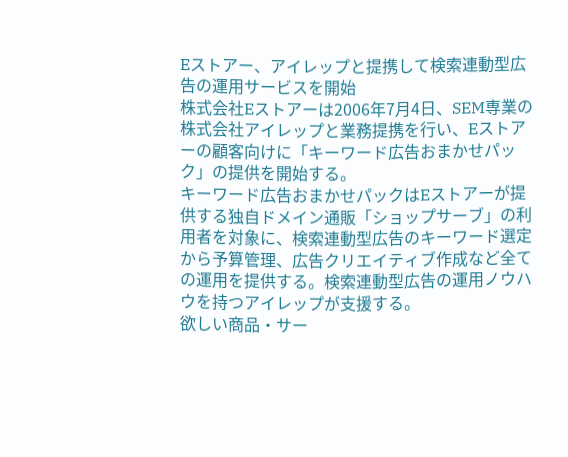Eストアー、アイレップと提携して検索連動型広告の運用サービスを開始
株式会社Eストアーは2006年7月4日、SEM専業の株式会社アイレップと業務提携を行い、Eストアーの顧客向けに「キーワード広告おまかせパック」の提供を開始する。
キーワード広告おまかせパックはEストアーが提供する独自ドメイン通販「ショップサーブ」の利用者を対象に、検索連動型広告のキーワード選定から予算管理、広告クリエイティブ作成など全ての運用を提供する。検索連動型広告の運用ノウハウを持つアイレップが支援する。
欲しい商品・サー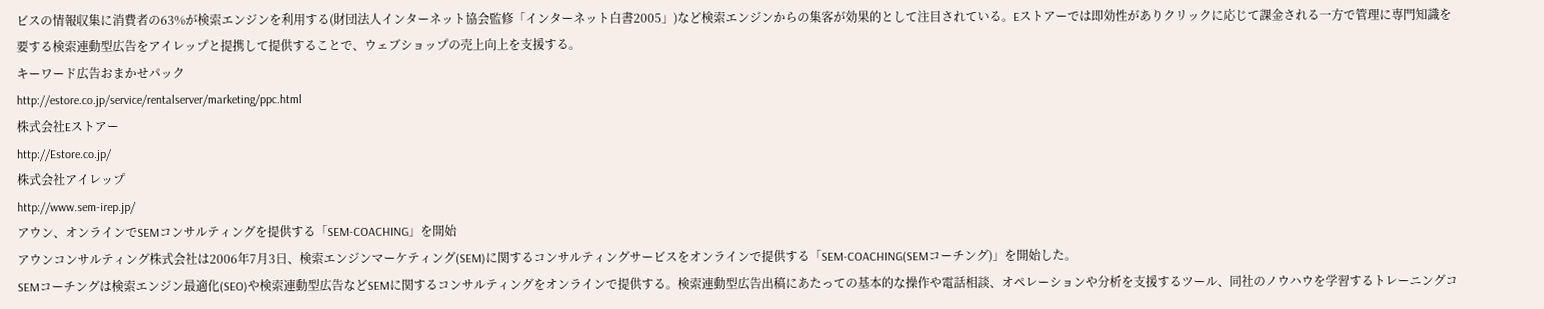ビスの情報収集に消費者の63%が検索エンジンを利用する(財団法人インターネット協会監修「インターネット白書2005」)など検索エンジンからの集客が効果的として注目されている。Eストアーでは即効性がありクリックに応じて課金される一方で管理に専門知識を要する検索連動型広告をアイレップと提携して提供することで、ウェブショップの売上向上を支援する。
キーワード広告おまかせパック
http://estore.co.jp/service/rentalserver/marketing/ppc.html
株式会社Eストアー
http://Estore.co.jp/
株式会社アイレップ
http://www.sem-irep.jp/
アウン、オンラインでSEMコンサルティングを提供する「SEM-COACHING」を開始
アウンコンサルティング株式会社は2006年7月3日、検索エンジンマーケティング(SEM)に関するコンサルティングサービスをオンラインで提供する「SEM-COACHING(SEMコーチング)」を開始した。
SEMコーチングは検索エンジン最適化(SEO)や検索連動型広告などSEMに関するコンサルティングをオンラインで提供する。検索連動型広告出稿にあたっての基本的な操作や電話相談、オペレーションや分析を支援するツール、同社のノウハウを学習するトレーニングコ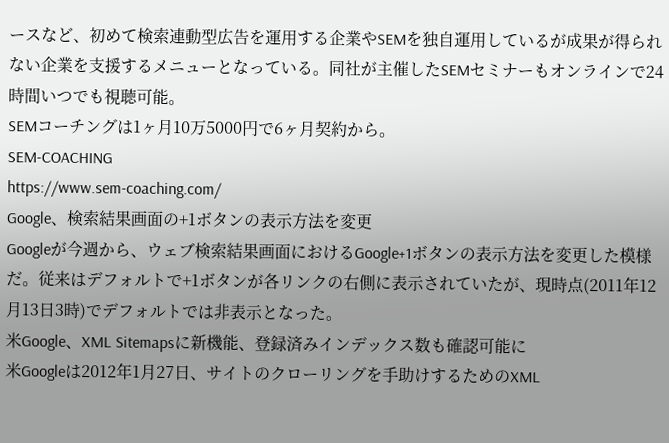ースなど、初めて検索連動型広告を運用する企業やSEMを独自運用しているが成果が得られない企業を支援するメニューとなっている。同社が主催したSEMセミナーもオンラインで24時間いつでも視聴可能。
SEMコーチングは1ヶ月10万5000円で6ヶ月契約から。
SEM-COACHING
https://www.sem-coaching.com/
Google、検索結果画面の+1ボタンの表示方法を変更
Googleが今週から、ウェブ検索結果画面におけるGoogle+1ボタンの表示方法を変更した模様だ。従来はデフォルトで+1ボタンが各リンクの右側に表示されていたが、現時点(2011年12月13日3時)でデフォルトでは非表示となった。
米Google、XML Sitemapsに新機能、登録済みインデックス数も確認可能に
米Googleは2012年1月27日、サイトのクローリングを手助けするためのXML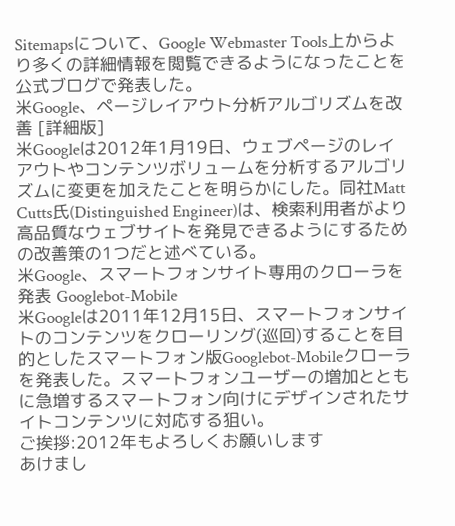Sitemapsについて、Google Webmaster Tools上からより多くの詳細情報を閲覧できるようになったことを公式ブログで発表した。
米Google、ページレイアウト分析アルゴリズムを改善 [詳細版]
米Googleは2012年1月19日、ウェブページのレイアウトやコンテンツボリュームを分析するアルゴリズムに変更を加えたことを明らかにした。同社Matt Cutts氏(Distinguished Engineer)は、検索利用者がより高品質なウェブサイトを発見できるようにするための改善策の1つだと述べている。
米Google、スマートフォンサイト専用のクローラを発表 Googlebot-Mobile
米Googleは2011年12月15日、スマートフォンサイトのコンテンツをクローリング(巡回)することを目的としたスマートフォン版Googlebot-Mobileクローラを発表した。スマートフォンユーザーの増加とともに急増するスマートフォン向けにデザインされたサイトコンテンツに対応する狙い。
ご挨拶:2012年もよろしくお願いします
あけまし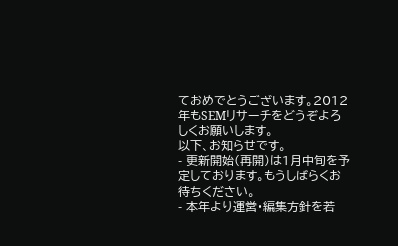ておめでとうございます。2012年もSEMリサーチをどうぞよろしくお願いします。
以下、お知らせです。
- 更新開始(再開)は1月中旬を予定しております。もうしばらくお待ちください。
- 本年より運営・編集方針を若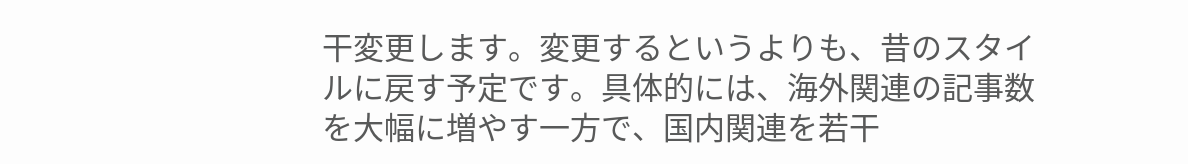干変更します。変更するというよりも、昔のスタイルに戻す予定です。具体的には、海外関連の記事数を大幅に増やす一方で、国内関連を若干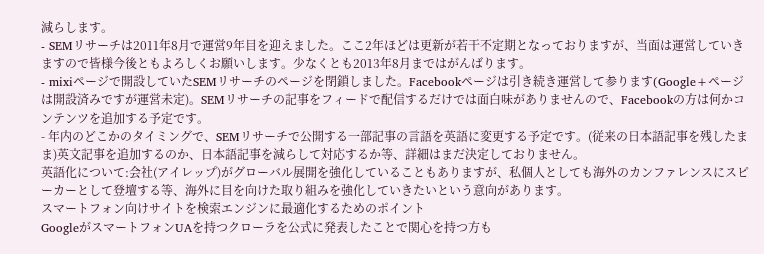減らします。
- SEMリサーチは2011年8月で運営9年目を迎えました。ここ2年ほどは更新が若干不定期となっておりますが、当面は運営していきますので皆様今後ともよろしくお願いします。少なくとも2013年8月まではがんばります。
- mixiページで開設していたSEMリサーチのページを閉鎖しました。Facebookページは引き続き運営して参ります(Google+ページは開設済みですが運営未定)。SEMリサーチの記事をフィードで配信するだけでは面白味がありませんので、Facebookの方は何かコンテンツを追加する予定です。
- 年内のどこかのタイミングで、SEMリサーチで公開する一部記事の言語を英語に変更する予定です。(従来の日本語記事を残したまま)英文記事を追加するのか、日本語記事を減らして対応するか等、詳細はまだ決定しておりません。
英語化について:会社(アイレップ)がグローバル展開を強化していることもありますが、私個人としても海外のカンファレンスにスピーカーとして登壇する等、海外に目を向けた取り組みを強化していきたいという意向があります。
スマートフォン向けサイトを検索エンジンに最適化するためのポイント
GoogleがスマートフォンUAを持つクローラを公式に発表したことで関心を持つ方も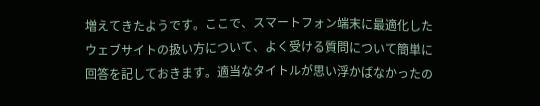増えてきたようです。ここで、スマートフォン端末に最適化したウェブサイトの扱い方について、よく受ける質問について簡単に回答を記しておきます。適当なタイトルが思い浮かばなかったの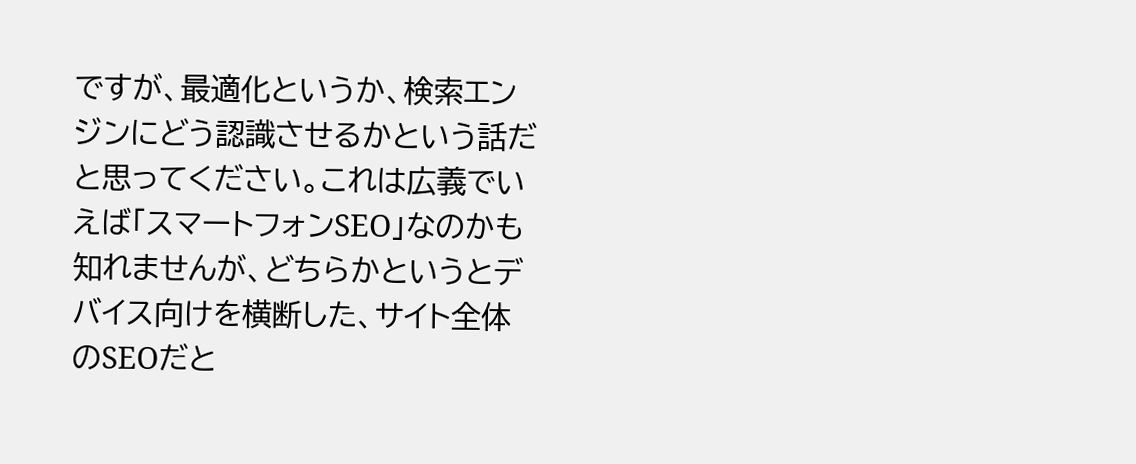ですが、最適化というか、検索エンジンにどう認識させるかという話だと思ってください。これは広義でいえば「スマートフォンSEO」なのかも知れませんが、どちらかというとデバイス向けを横断した、サイト全体のSEOだと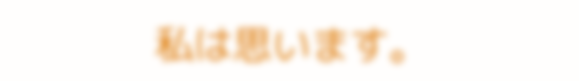私は思います。